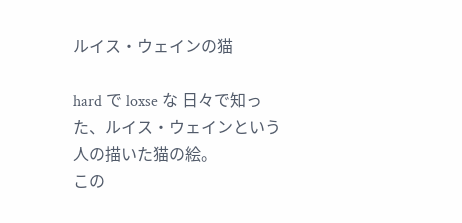ルイス・ウェインの猫

hard で loxse な 日々で知った、ルイス・ウェインという人の描いた猫の絵。
この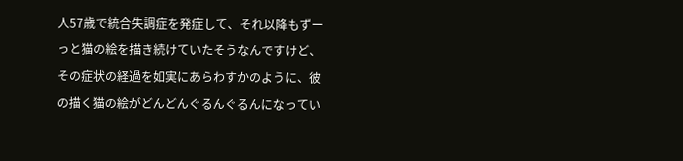人57歳で統合失調症を発症して、それ以降もずーっと猫の絵を描き続けていたそうなんですけど、その症状の経過を如実にあらわすかのように、彼の描く猫の絵がどんどんぐるんぐるんになってい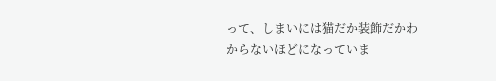って、しまいには猫だか装飾だかわからないほどになっていま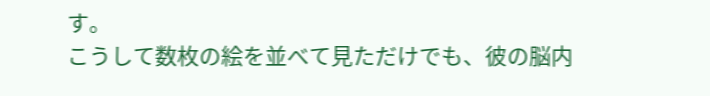す。
こうして数枚の絵を並べて見ただけでも、彼の脳内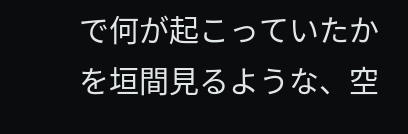で何が起こっていたかを垣間見るような、空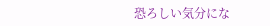恐ろしい気分にな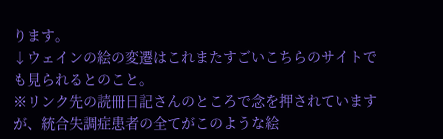ります。
↓ウェインの絵の変遷はこれまたすごいこちらのサイトでも見られるとのこと。
※リンク先の読冊日記さんのところで念を押されていますが、統合失調症患者の全てがこのような絵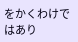をかくわけではあり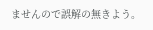ませんので誤解の無きよう。